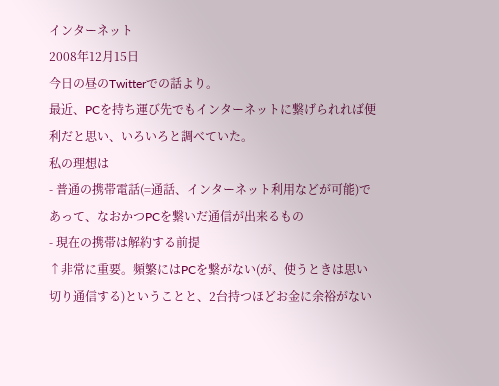インターネット
2008年12月15日
今日の昼のTwitterでの話より。
最近、PCを持ち運び先でもインターネットに繋げられれば便利だと思い、いろいろと調べていた。
私の理想は
- 普通の携帯電話(=通話、インターネット利用などが可能)であって、なおかつPCを繋いだ通信が出来るもの
- 現在の携帯は解約する前提
↑非常に重要。頻繁にはPCを繋がない(が、使うときは思い切り通信する)ということと、2台持つほどお金に余裕がない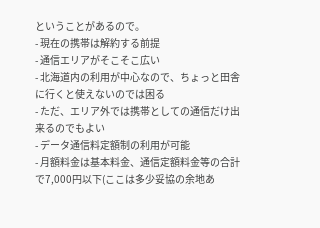ということがあるので。
- 現在の携帯は解約する前提
- 通信エリアがそこそこ広い
- 北海道内の利用が中心なので、ちょっと田舎に行くと使えないのでは困る
- ただ、エリア外では携帯としての通信だけ出来るのでもよい
- データ通信料定額制の利用が可能
- 月額料金は基本料金、通信定額料金等の合計で7,000円以下(ここは多少妥協の余地あ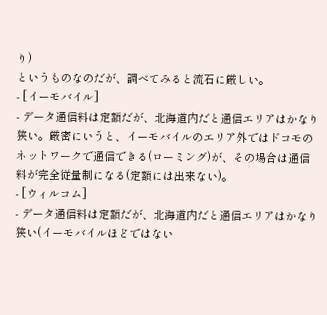り)
というものなのだが、調べてみると流石に厳しい。
- [イーモバイル]
- データ通信料は定額だが、北海道内だと通信エリアはかなり狭い。厳密にいうと、イーモバイルのエリア外ではドコモのネットワークで通信できる(ローミング)が、その場合は通信料が完全従量制になる(定額には出来ない)。
- [ウィルコム]
- データ通信料は定額だが、北海道内だと通信エリアはかなり狭い(イーモバイルほどではない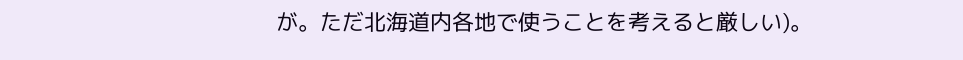が。ただ北海道内各地で使うことを考えると厳しい)。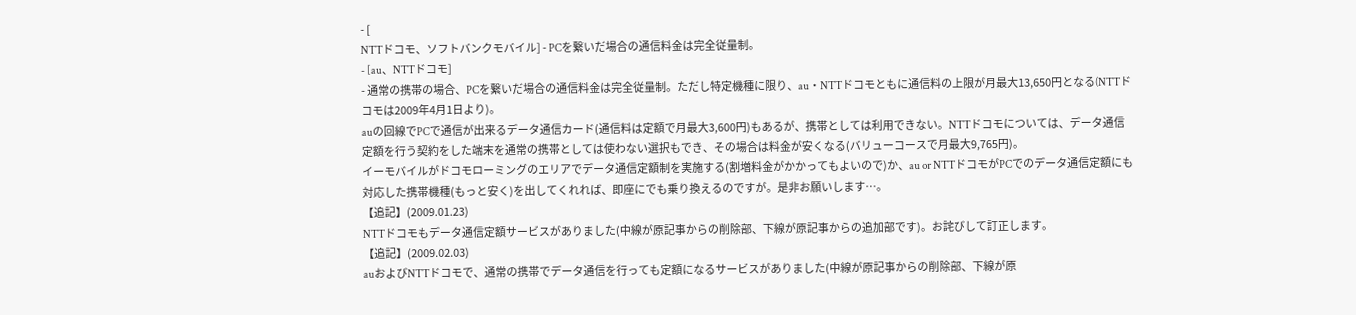- [
NTTドコモ、ソフトバンクモバイル] - PCを繋いだ場合の通信料金は完全従量制。
- [au、NTTドコモ]
- 通常の携帯の場合、PCを繋いだ場合の通信料金は完全従量制。ただし特定機種に限り、au・NTTドコモともに通信料の上限が月最大13,650円となる(NTTドコモは2009年4月1日より)。
auの回線でPCで通信が出来るデータ通信カード(通信料は定額で月最大3,600円)もあるが、携帯としては利用できない。NTTドコモについては、データ通信定額を行う契約をした端末を通常の携帯としては使わない選択もでき、その場合は料金が安くなる(バリューコースで月最大9,765円)。
イーモバイルがドコモローミングのエリアでデータ通信定額制を実施する(割増料金がかかってもよいので)か、au or NTTドコモがPCでのデータ通信定額にも対応した携帯機種(もっと安く)を出してくれれば、即座にでも乗り換えるのですが。是非お願いします…。
【追記】(2009.01.23)
NTTドコモもデータ通信定額サービスがありました(中線が原記事からの削除部、下線が原記事からの追加部です)。お詫びして訂正します。
【追記】(2009.02.03)
auおよびNTTドコモで、通常の携帯でデータ通信を行っても定額になるサービスがありました(中線が原記事からの削除部、下線が原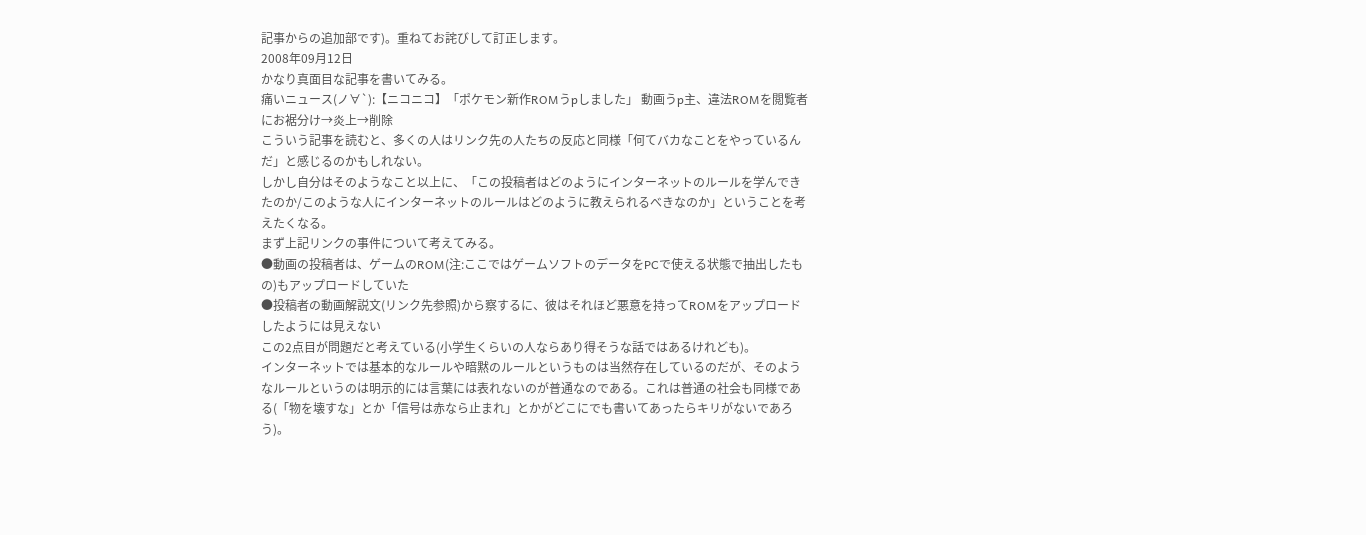記事からの追加部です)。重ねてお詫びして訂正します。
2008年09月12日
かなり真面目な記事を書いてみる。
痛いニュース(ノ∀`):【ニコニコ】「ポケモン新作ROMうpしました」 動画うp主、違法ROMを閲覧者にお裾分け→炎上→削除
こういう記事を読むと、多くの人はリンク先の人たちの反応と同様「何てバカなことをやっているんだ」と感じるのかもしれない。
しかし自分はそのようなこと以上に、「この投稿者はどのようにインターネットのルールを学んできたのか/このような人にインターネットのルールはどのように教えられるべきなのか」ということを考えたくなる。
まず上記リンクの事件について考えてみる。
●動画の投稿者は、ゲームのROM(注:ここではゲームソフトのデータをPCで使える状態で抽出したもの)もアップロードしていた
●投稿者の動画解説文(リンク先参照)から察するに、彼はそれほど悪意を持ってROMをアップロードしたようには見えない
この2点目が問題だと考えている(小学生くらいの人ならあり得そうな話ではあるけれども)。
インターネットでは基本的なルールや暗黙のルールというものは当然存在しているのだが、そのようなルールというのは明示的には言葉には表れないのが普通なのである。これは普通の社会も同様である(「物を壊すな」とか「信号は赤なら止まれ」とかがどこにでも書いてあったらキリがないであろう)。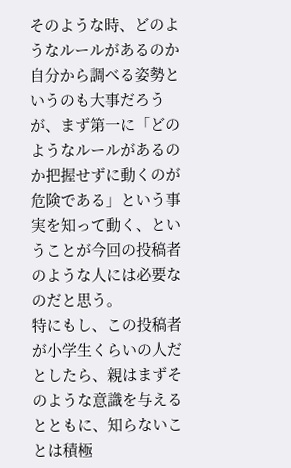そのような時、どのようなルールがあるのか自分から調べる姿勢というのも大事だろうが、まず第一に「どのようなルールがあるのか把握せずに動くのが危険である」という事実を知って動く、ということが今回の投稿者のような人には必要なのだと思う。
特にもし、この投稿者が小学生くらいの人だとしたら、親はまずそのような意識を与えるとともに、知らないことは積極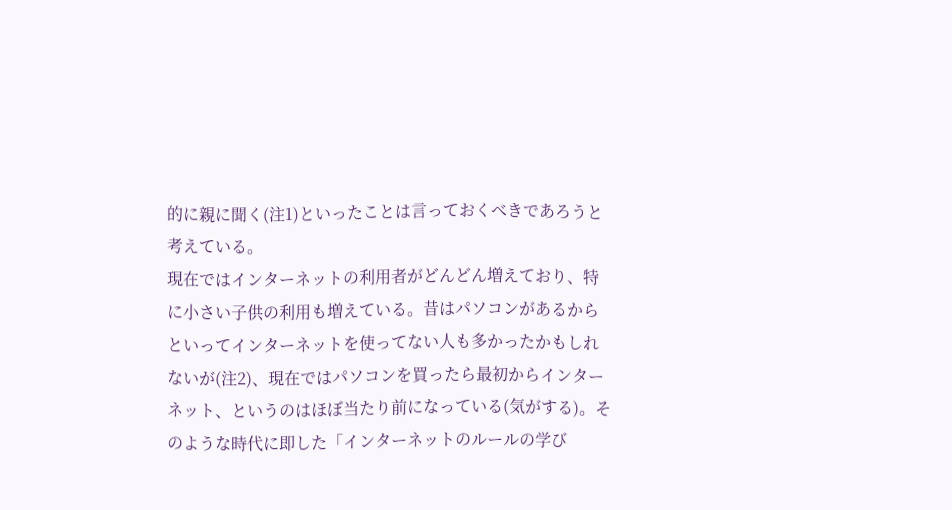的に親に聞く(注1)といったことは言っておくべきであろうと考えている。
現在ではインターネットの利用者がどんどん増えており、特に小さい子供の利用も増えている。昔はパソコンがあるからといってインターネットを使ってない人も多かったかもしれないが(注2)、現在ではパソコンを買ったら最初からインターネット、というのはほぼ当たり前になっている(気がする)。そのような時代に即した「インターネットのルールの学び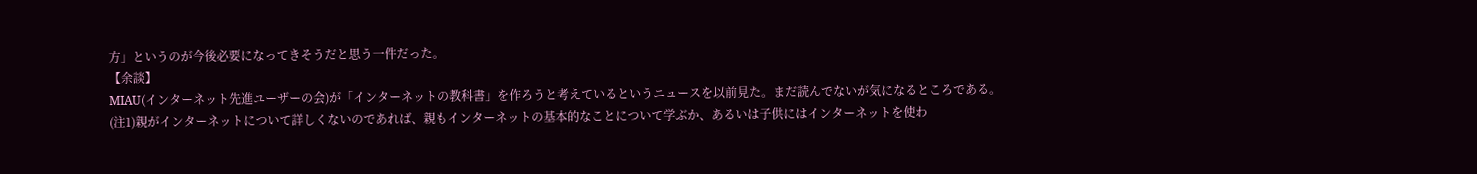方」というのが今後必要になってきそうだと思う一件だった。
【余談】
MIAU(インターネット先進ユーザーの会)が「インターネットの教科書」を作ろうと考えているというニュースを以前見た。まだ読んでないが気になるところである。
(注1)親がインターネットについて詳しくないのであれば、親もインターネットの基本的なことについて学ぶか、あるいは子供にはインターネットを使わ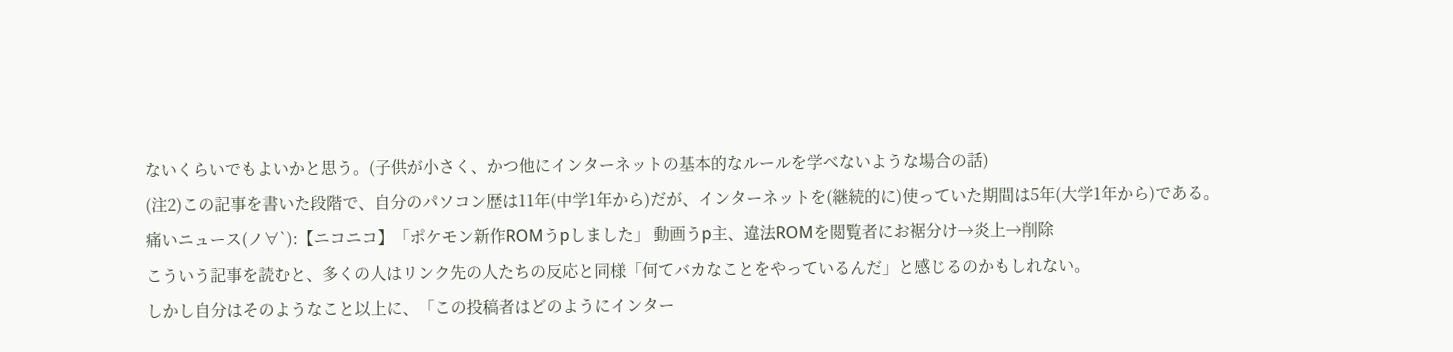ないくらいでもよいかと思う。(子供が小さく、かつ他にインターネットの基本的なルールを学べないような場合の話)
(注2)この記事を書いた段階で、自分のパソコン歴は11年(中学1年から)だが、インターネットを(継続的に)使っていた期間は5年(大学1年から)である。
痛いニュース(ノ∀`):【ニコニコ】「ポケモン新作ROMうpしました」 動画うp主、違法ROMを閲覧者にお裾分け→炎上→削除
こういう記事を読むと、多くの人はリンク先の人たちの反応と同様「何てバカなことをやっているんだ」と感じるのかもしれない。
しかし自分はそのようなこと以上に、「この投稿者はどのようにインター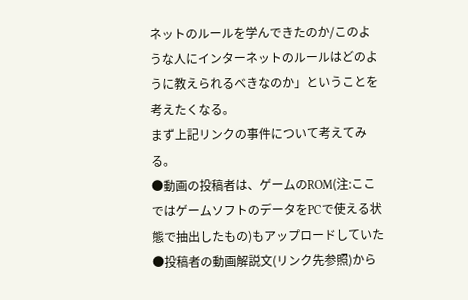ネットのルールを学んできたのか/このような人にインターネットのルールはどのように教えられるべきなのか」ということを考えたくなる。
まず上記リンクの事件について考えてみる。
●動画の投稿者は、ゲームのROM(注:ここではゲームソフトのデータをPCで使える状態で抽出したもの)もアップロードしていた
●投稿者の動画解説文(リンク先参照)から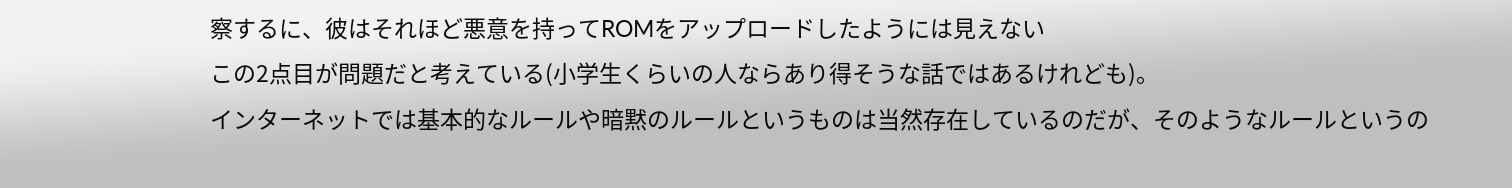察するに、彼はそれほど悪意を持ってROMをアップロードしたようには見えない
この2点目が問題だと考えている(小学生くらいの人ならあり得そうな話ではあるけれども)。
インターネットでは基本的なルールや暗黙のルールというものは当然存在しているのだが、そのようなルールというの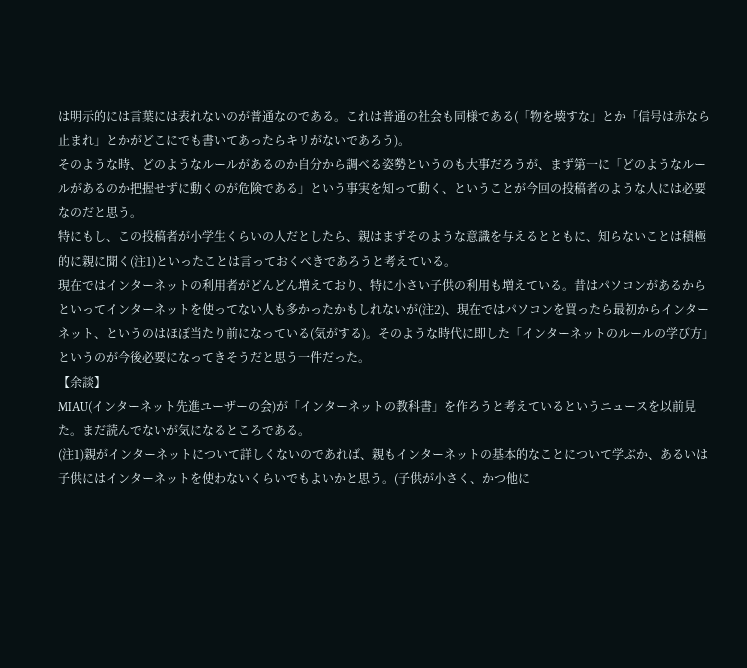は明示的には言葉には表れないのが普通なのである。これは普通の社会も同様である(「物を壊すな」とか「信号は赤なら止まれ」とかがどこにでも書いてあったらキリがないであろう)。
そのような時、どのようなルールがあるのか自分から調べる姿勢というのも大事だろうが、まず第一に「どのようなルールがあるのか把握せずに動くのが危険である」という事実を知って動く、ということが今回の投稿者のような人には必要なのだと思う。
特にもし、この投稿者が小学生くらいの人だとしたら、親はまずそのような意識を与えるとともに、知らないことは積極的に親に聞く(注1)といったことは言っておくべきであろうと考えている。
現在ではインターネットの利用者がどんどん増えており、特に小さい子供の利用も増えている。昔はパソコンがあるからといってインターネットを使ってない人も多かったかもしれないが(注2)、現在ではパソコンを買ったら最初からインターネット、というのはほぼ当たり前になっている(気がする)。そのような時代に即した「インターネットのルールの学び方」というのが今後必要になってきそうだと思う一件だった。
【余談】
MIAU(インターネット先進ユーザーの会)が「インターネットの教科書」を作ろうと考えているというニュースを以前見た。まだ読んでないが気になるところである。
(注1)親がインターネットについて詳しくないのであれば、親もインターネットの基本的なことについて学ぶか、あるいは子供にはインターネットを使わないくらいでもよいかと思う。(子供が小さく、かつ他に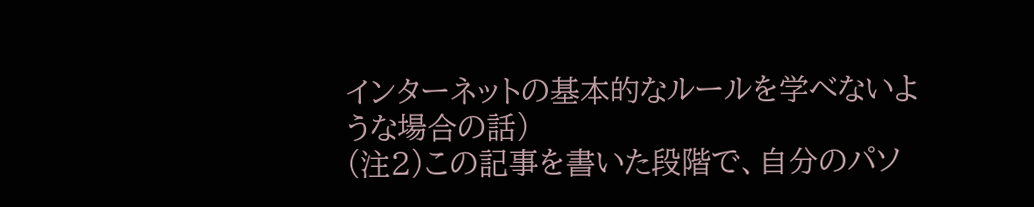インターネットの基本的なルールを学べないような場合の話)
(注2)この記事を書いた段階で、自分のパソ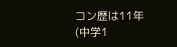コン歴は11年(中学1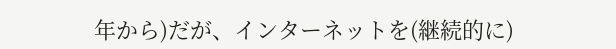年から)だが、インターネットを(継続的に)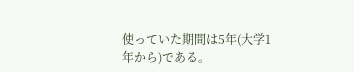使っていた期間は5年(大学1年から)である。